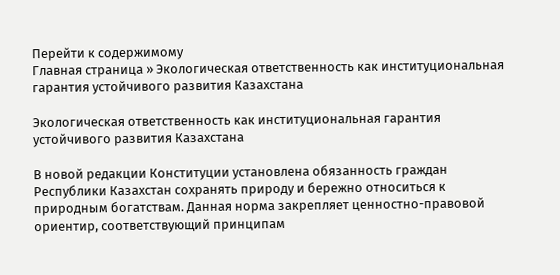Перейти к содержимому
Главная страница » Экологическая ответственность как институциональная гарантия устойчивого развития Казахстана

Экологическая ответственность как институциональная гарантия устойчивого развития Казахстана

В новой редакции Конституции установлена обязанность граждан Республики Казахстан сохранять природу и бережно относиться к природным богатствам. Данная норма закрепляет ценностно-правовой ориентир, соответствующий принципам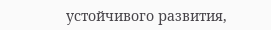устойчивого развития,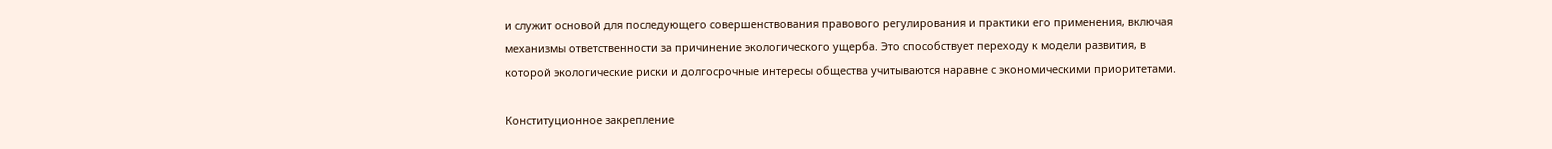и служит основой для последующего совершенствования правового регулирования и практики его применения, включая механизмы ответственности за причинение экологического ущерба. Это способствует переходу к модели развития, в которой экологические риски и долгосрочные интересы общества учитываются наравне с экономическими приоритетами.

Конституционное закрепление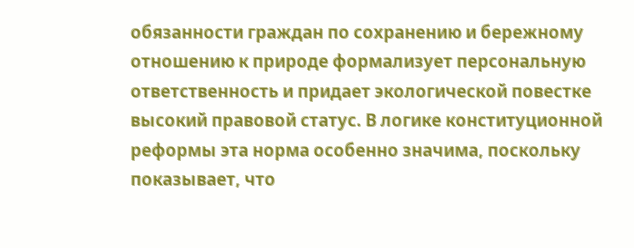обязанности граждан по сохранению и бережному отношению к природе формализует персональную ответственность и придает экологической повестке высокий правовой статус. В логике конституционной реформы эта норма особенно значима, поскольку показывает, что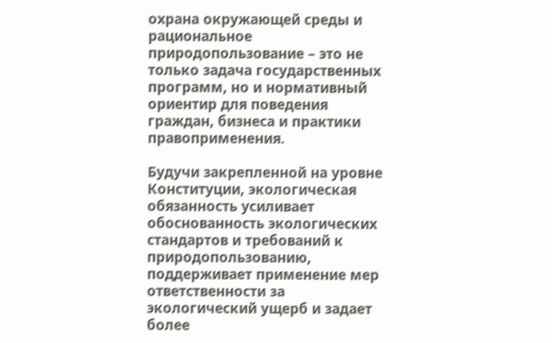охрана окружающей среды и рациональное природопользование – это не только задача государственных программ, но и нормативный ориентир для поведения граждан, бизнеса и практики правоприменения.

Будучи закрепленной на уровне Конституции, экологическая обязанность усиливает обоснованность экологических стандартов и требований к природопользованию, поддерживает применение мер ответственности за экологический ущерб и задает более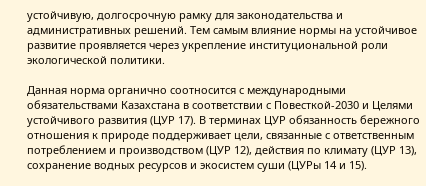устойчивую, долгосрочную рамку для законодательства и административных решений. Тем самым влияние нормы на устойчивое развитие проявляется через укрепление институциональной роли экологической политики.

Данная норма органично соотносится с международными обязательствами Казахстана в соответствии с Повесткой-2030 и Целями устойчивого развития (ЦУР 17). В терминах ЦУР обязанность бережного отношения к природе поддерживает цели, связанные с ответственным потреблением и производством (ЦУР 12), действия по климату (ЦУР 13), сохранение водных ресурсов и экосистем суши (ЦУРы 14 и 15).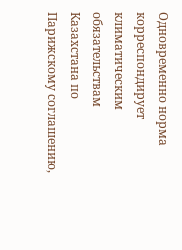Одновременно норма корреспондирует климатическим обязательствам Казахстана по Парижскому соглашению,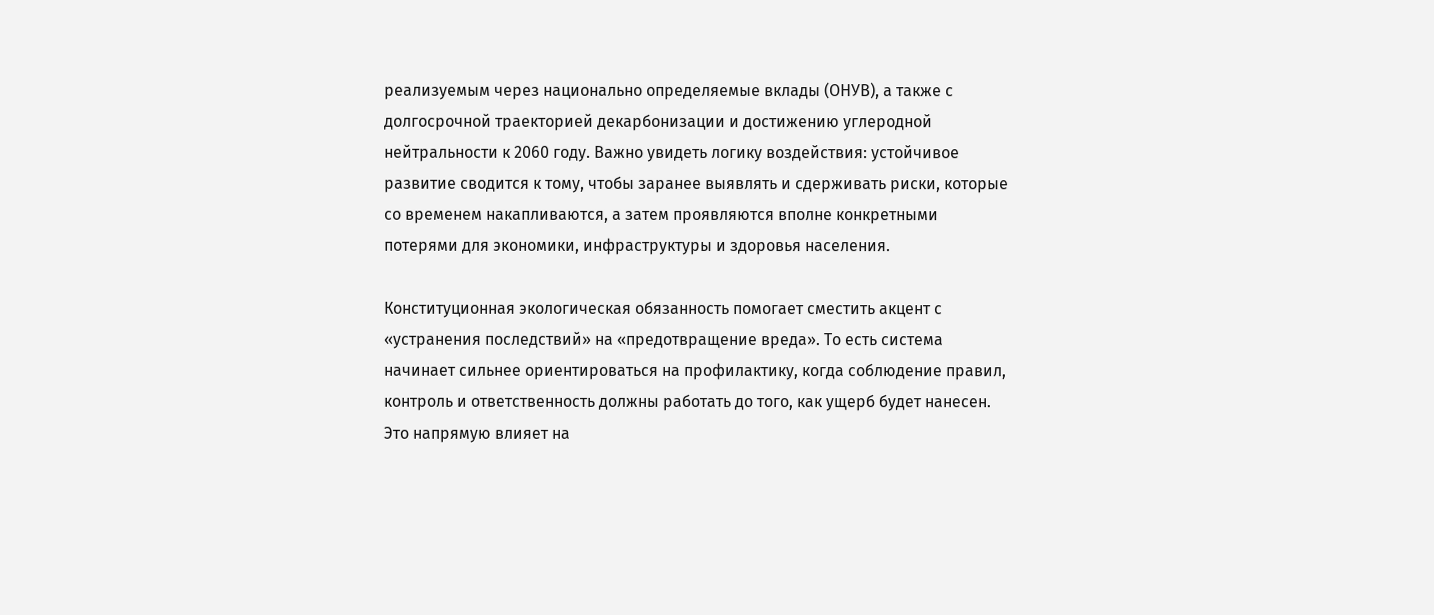реализуемым через национально определяемые вклады (ОНУВ), а также с долгосрочной траекторией декарбонизации и достижению углеродной нейтральности к 2060 году. Важно увидеть логику воздействия: устойчивое развитие сводится к тому, чтобы заранее выявлять и сдерживать риски, которые со временем накапливаются, а затем проявляются вполне конкретными потерями для экономики, инфраструктуры и здоровья населения.

Конституционная экологическая обязанность помогает сместить акцент с «устранения последствий» на «предотвращение вреда». То есть система начинает сильнее ориентироваться на профилактику, когда соблюдение правил, контроль и ответственность должны работать до того, как ущерб будет нанесен. Это напрямую влияет на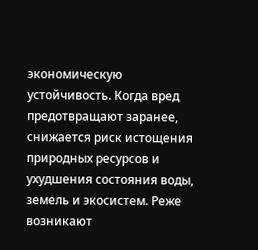экономическую устойчивость. Когда вред предотвращают заранее, снижается риск истощения природных ресурсов и ухудшения состояния воды, земель и экосистем. Реже возникают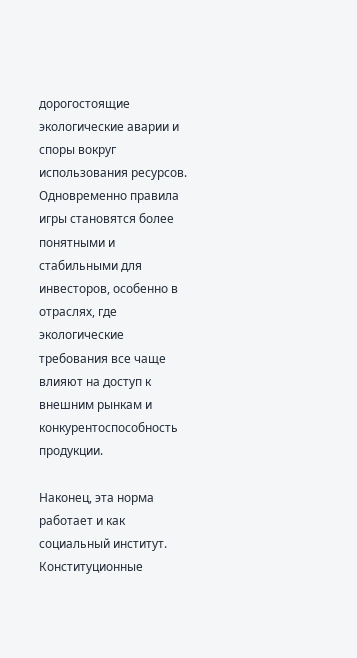дорогостоящие экологические аварии и споры вокруг использования ресурсов. Одновременно правила игры становятся более понятными и стабильными для инвесторов, особенно в отраслях, где экологические требования все чаще влияют на доступ к внешним рынкам и конкурентоспособность продукции.

Наконец, эта норма работает и как социальный институт. Конституционные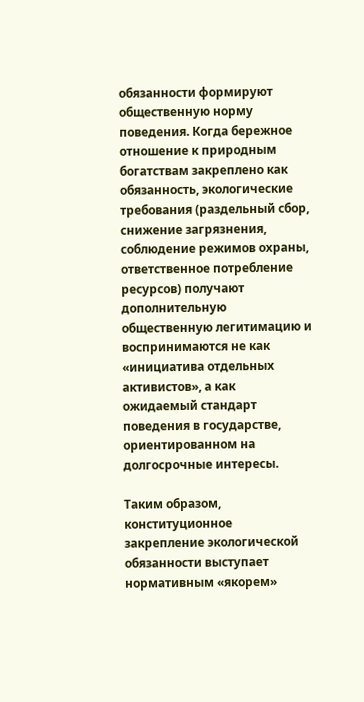обязанности формируют общественную норму поведения. Когда бережное отношение к природным богатствам закреплено как обязанность, экологические требования (раздельный сбор, снижение загрязнения, соблюдение режимов охраны, ответственное потребление ресурсов) получают дополнительную общественную легитимацию и воспринимаются не как «инициатива отдельных активистов», а как ожидаемый стандарт поведения в государстве, ориентированном на долгосрочные интересы.

Таким образом, конституционное закрепление экологической обязанности выступает нормативным «якорем»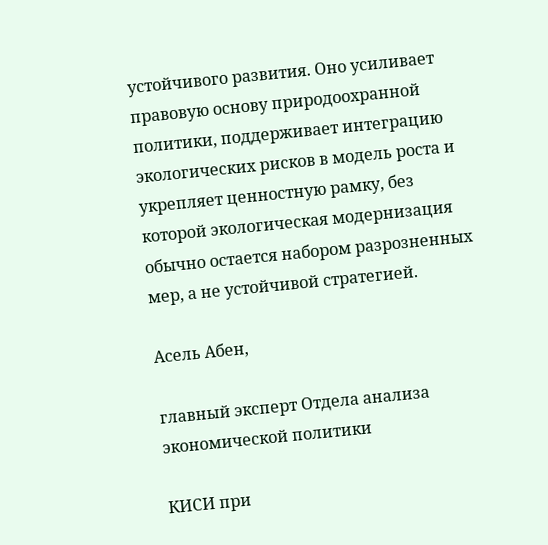устойчивого развития. Оно усиливает правовую основу природоохранной политики, поддерживает интеграцию экологических рисков в модель роста и укрепляет ценностную рамку, без которой экологическая модернизация обычно остается набором разрозненных мер, а не устойчивой стратегией.

Асель Абен,

главный эксперт Отдела анализа экономической политики

КИСИ при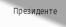Президенте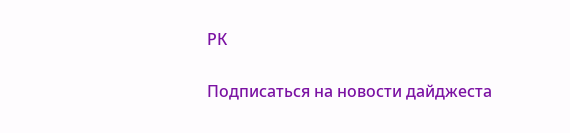РК

Подписаться на новости дайджеста